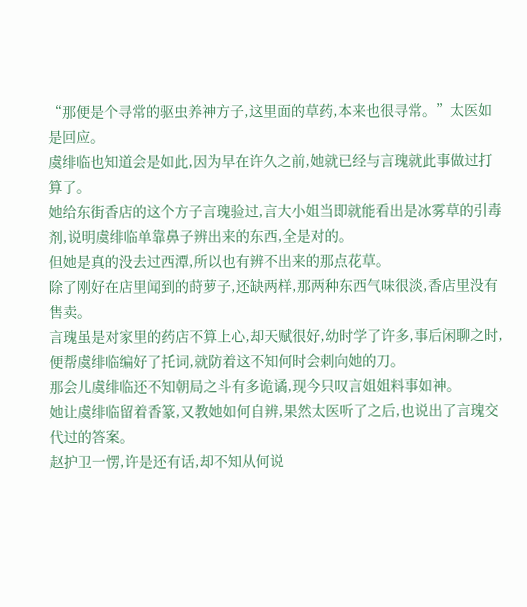“那便是个寻常的驱虫养神方子,这里面的草药,本来也很寻常。”太医如是回应。
虞绯临也知道会是如此,因为早在许久之前,她就已经与言瑰就此事做过打算了。
她给东街香店的这个方子言瑰验过,言大小姐当即就能看出是冰雾草的引毒剂,说明虞绯临单靠鼻子辨出来的东西,全是对的。
但她是真的没去过西潭,所以也有辨不出来的那点花草。
除了刚好在店里闻到的莳萝子,还缺两样,那两种东西气味很淡,香店里没有售卖。
言瑰虽是对家里的药店不算上心,却天赋很好,幼时学了许多,事后闲聊之时,便帮虞绯临编好了托词,就防着这不知何时会刺向她的刀。
那会儿虞绯临还不知朝局之斗有多诡谲,现今只叹言姐姐料事如神。
她让虞绯临留着香篆,又教她如何自辨,果然太医听了之后,也说出了言瑰交代过的答案。
赵护卫一愣,许是还有话,却不知从何说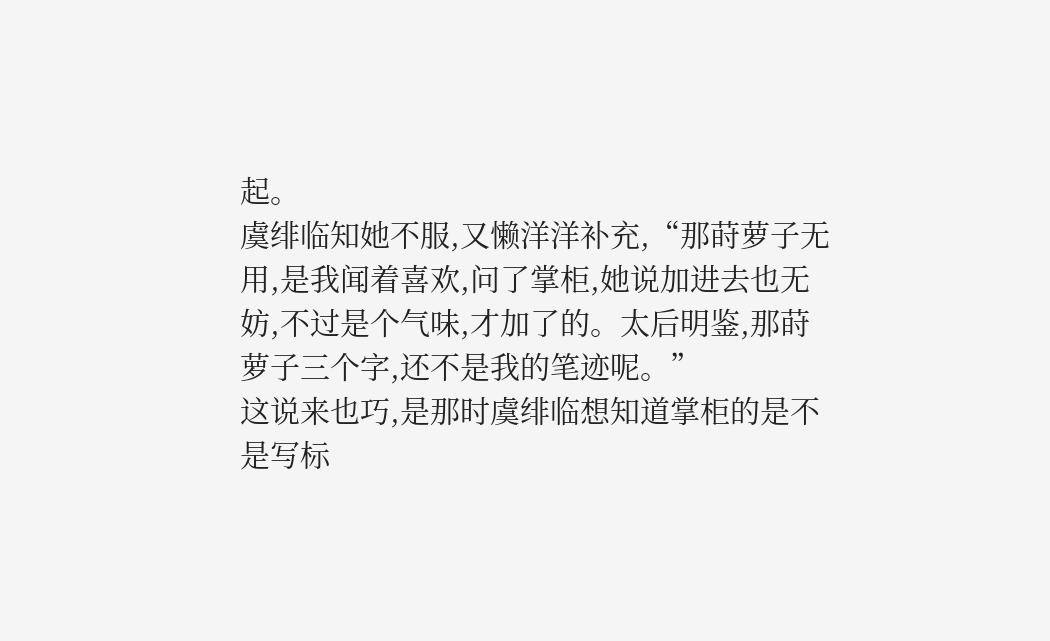起。
虞绯临知她不服,又懒洋洋补充,“那莳萝子无用,是我闻着喜欢,问了掌柜,她说加进去也无妨,不过是个气味,才加了的。太后明鉴,那莳萝子三个字,还不是我的笔迹呢。”
这说来也巧,是那时虞绯临想知道掌柜的是不是写标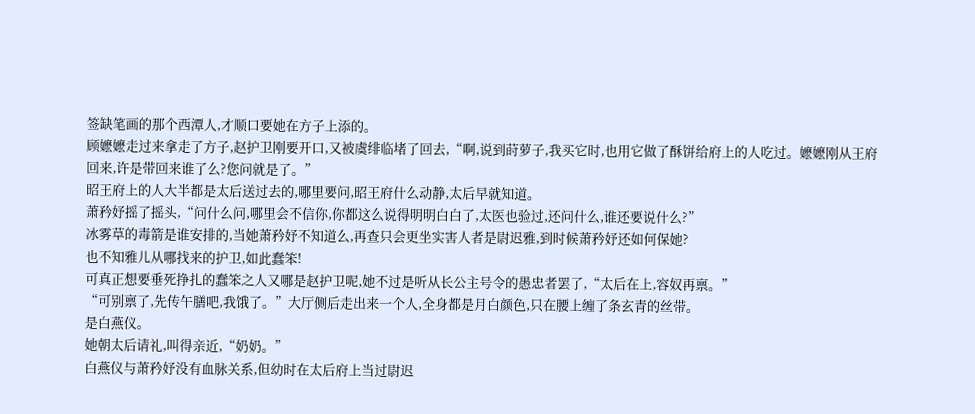签缺笔画的那个西潭人,才顺口要她在方子上添的。
顾嬷嬷走过来拿走了方子,赵护卫刚要开口,又被虞绯临堵了回去,“啊,说到莳萝子,我买它时,也用它做了酥饼给府上的人吃过。嬷嬷刚从王府回来,许是带回来谁了么?您问就是了。”
昭王府上的人大半都是太后送过去的,哪里要问,昭王府什么动静,太后早就知道。
萧矜妤摇了摇头,“问什么问,哪里会不信你,你都这么说得明明白白了,太医也验过,还问什么,谁还要说什么?”
冰雾草的毒箭是谁安排的,当她萧矜妤不知道么,再查只会更坐实害人者是尉迟雅,到时候萧矜妤还如何保她?
也不知雅儿从哪找来的护卫,如此蠢笨!
可真正想要垂死挣扎的蠢笨之人又哪是赵护卫呢,她不过是听从长公主号令的愚忠者罢了,“太后在上,容奴再禀。”
“可别禀了,先传午膳吧,我饿了。”大厅侧后走出来一个人,全身都是月白颜色,只在腰上缠了条玄青的丝带。
是白燕仪。
她朝太后请礼,叫得亲近,“奶奶。”
白燕仪与萧矜妤没有血脉关系,但幼时在太后府上当过尉迟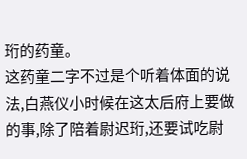珩的药童。
这药童二字不过是个听着体面的说法,白燕仪小时候在这太后府上要做的事,除了陪着尉迟珩,还要试吃尉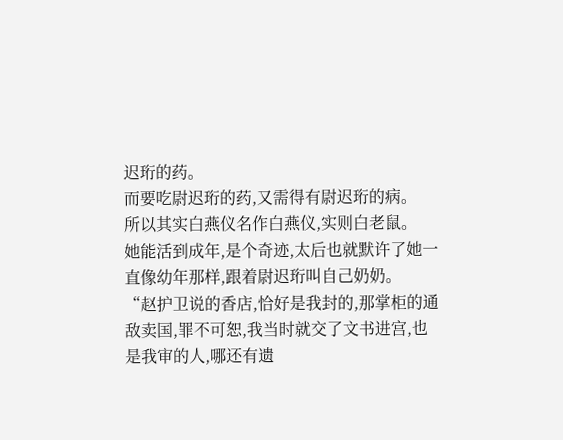迟珩的药。
而要吃尉迟珩的药,又需得有尉迟珩的病。
所以其实白燕仪名作白燕仪,实则白老鼠。
她能活到成年,是个奇迹,太后也就默许了她一直像幼年那样,跟着尉迟珩叫自己奶奶。
“赵护卫说的香店,恰好是我封的,那掌柜的通敌卖国,罪不可恕,我当时就交了文书进宫,也是我审的人,哪还有遗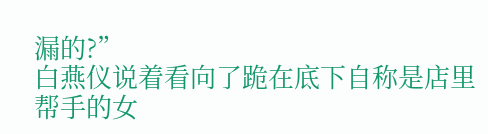漏的?”
白燕仪说着看向了跪在底下自称是店里帮手的女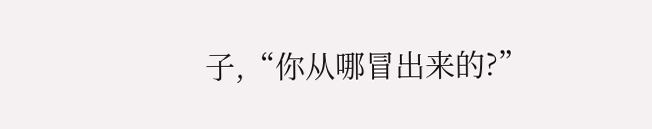子,“你从哪冒出来的?”